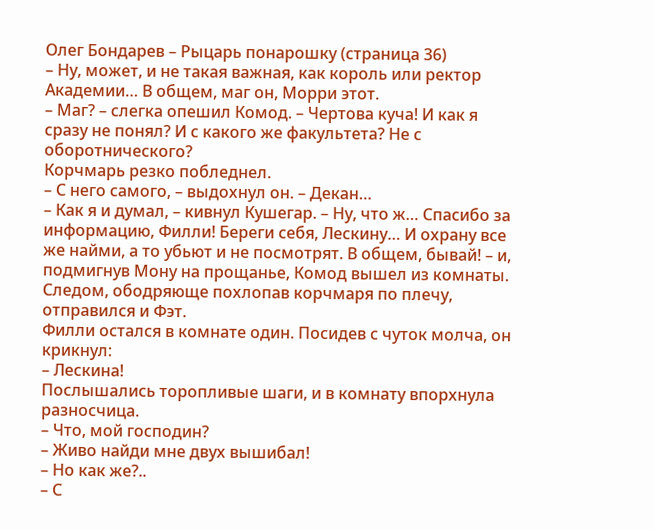Олег Бондарев – Рыцарь понарошку (страница 36)
– Ну, может, и не такая важная, как король или ректор Академии… В общем, маг он, Морри этот.
– Маг? – слегка опешил Комод. – Чертова куча! И как я сразу не понял? И с какого же факультета? Не с оборотнического?
Корчмарь резко побледнел.
– С него самого, – выдохнул он. – Декан…
– Как я и думал, – кивнул Кушегар. – Ну, что ж… Спасибо за информацию, Филли! Береги себя, Лескину… И охрану все же найми, а то убьют и не посмотрят. В общем, бывай! – и, подмигнув Мону на прощанье, Комод вышел из комнаты. Следом, ободряюще похлопав корчмаря по плечу, отправился и Фэт.
Филли остался в комнате один. Посидев с чуток молча, он крикнул:
– Лескина!
Послышались торопливые шаги, и в комнату впорхнула разносчица.
– Что, мой господин?
– Живо найди мне двух вышибал!
– Но как же?..
– С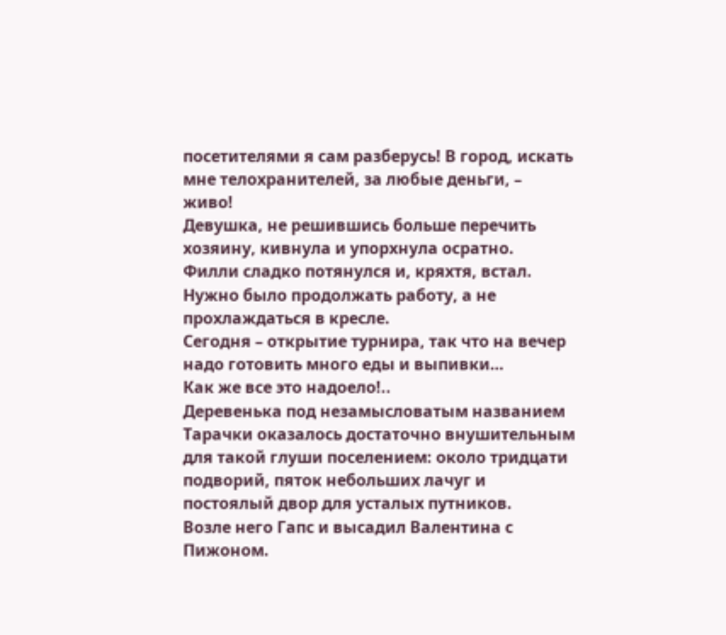посетителями я сам разберусь! В город, искать мне телохранителей, за любые деньги, – живо!
Девушка, не решившись больше перечить хозяину, кивнула и упорхнула осратно.
Филли сладко потянулся и, кряхтя, встал.
Нужно было продолжать работу, а не прохлаждаться в кресле.
Сегодня – открытие турнира, так что на вечер надо готовить много еды и выпивки…
Как же все это надоело!..
Деревенька под незамысловатым названием Тарачки оказалось достаточно внушительным для такой глуши поселением: около тридцати подворий, пяток небольших лачуг и постоялый двор для усталых путников.
Возле него Гапс и высадил Валентина с Пижоном.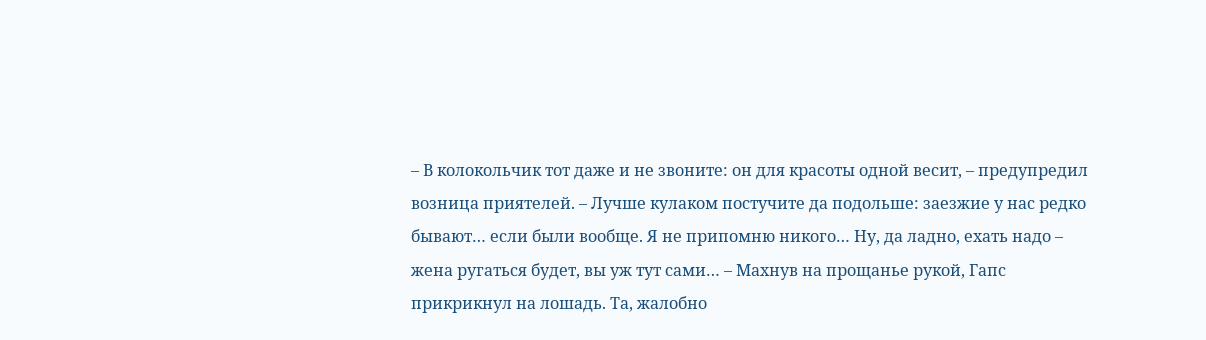– В колокольчик тот даже и не звоните: он для красоты одной весит, – предупредил возница приятелей. – Лучше кулаком постучите да подольше: заезжие у нас редко бывают… если были вообще. Я не припомню никого… Ну, да ладно, ехать надо – жена ругаться будет, вы уж тут сами… – Махнув на прощанье рукой, Гапс прикрикнул на лошадь. Та, жалобно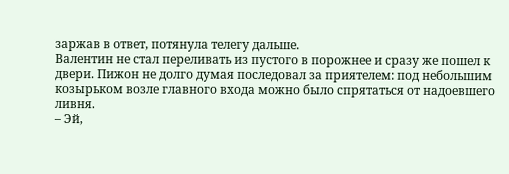заржав в ответ, потянула телегу дальше.
Валентин не стал переливать из пустого в порожнее и сразу же пошел к двери. Пижон не долго думая последовал за приятелем: под небольшим козырьком возле главного входа можно было спрятаться от надоевшего ливня.
– Эй,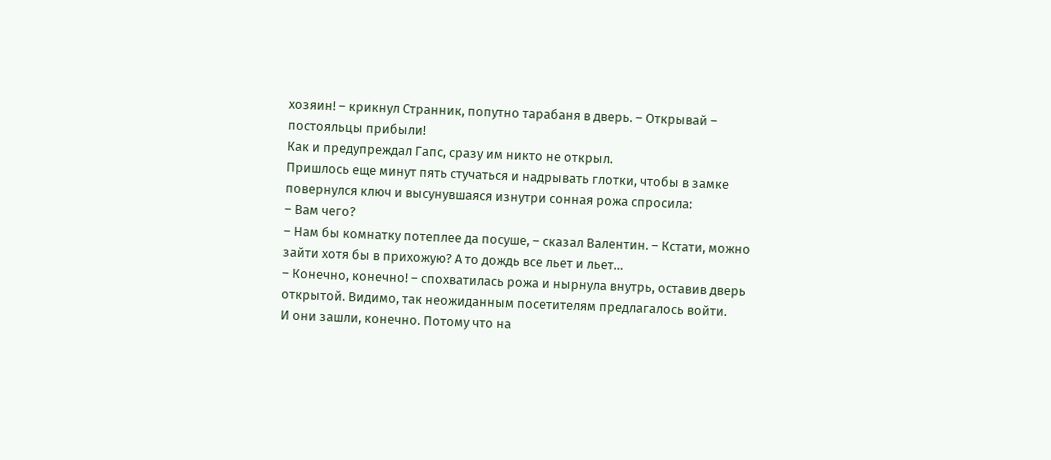хозяин! – крикнул Странник, попутно тарабаня в дверь. – Открывай – постояльцы прибыли!
Как и предупреждал Гапс, сразу им никто не открыл.
Пришлось еще минут пять стучаться и надрывать глотки, чтобы в замке повернулся ключ и высунувшаяся изнутри сонная рожа спросила:
– Вам чего?
– Нам бы комнатку потеплее да посуше, – сказал Валентин. – Кстати, можно зайти хотя бы в прихожую? А то дождь все льет и льет…
– Конечно, конечно! – спохватилась рожа и нырнула внутрь, оставив дверь открытой. Видимо, так неожиданным посетителям предлагалось войти.
И они зашли, конечно. Потому что на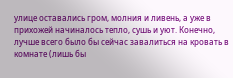улице оставались гром, молния и ливень, а уже в прихожей начиналось тепло, сушь и уют. Конечно, лучше всего было бы сейчас завалиться на кровать в комнате (лишь бы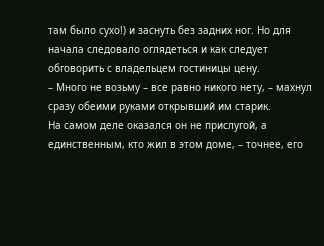там было сухо!) и заснуть без задних ног. Но для начала следовало оглядеться и как следует обговорить с владельцем гостиницы цену.
– Много не возьму – все равно никого нету, – махнул сразу обеими руками открывший им старик.
На самом деле оказался он не прислугой, а единственным, кто жил в этом доме, – точнее, его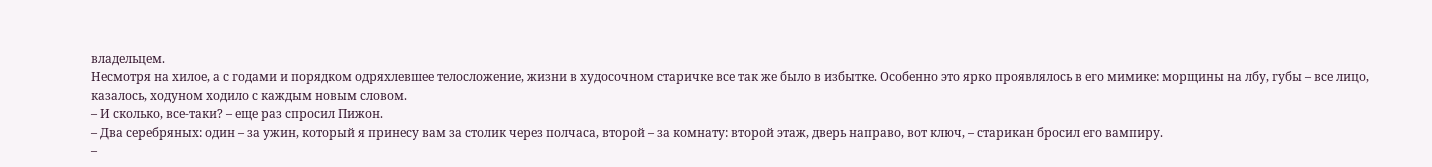владельцем.
Несмотря на хилое, а с годами и порядком одряхлевшее телосложение, жизни в худосочном старичке все так же было в избытке. Особенно это ярко проявлялось в его мимике: морщины на лбу, губы – все лицо, казалось, ходуном ходило с каждым новым словом.
– И сколько, все-таки? – еще раз спросил Пижон.
– Два серебряных: один – за ужин, который я принесу вам за столик через полчаса, второй – за комнату: второй этаж, дверь направо, вот ключ, – старикан бросил его вампиру.
–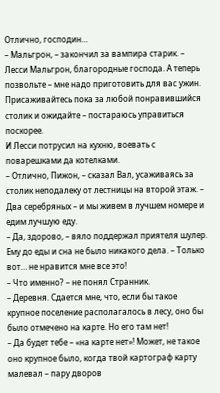Отлично, господин…
– Мальгрон, – закончил за вампира старик. – Лесси Мальгрон, благородные господа. А теперь позвольте – мне надо приготовить для вас ужин. Присаживайтесь пока за любой понравившийся столик и ожидайте – постараюсь управиться поскорее.
И Лесси потрусил на кухню, воевать с поварешками да котелками.
– Отлично, Пижон, – сказал Вал, усаживаясь за столик неподалеку от лестницы на второй этаж. – Два серебряных – и мы живем в лучшем номере и едим лучшую еду.
– Да, здорово, – вяло поддержал приятеля шулер. Ему до еды и сна не было никакого дела. – Только вот… не нравится мне все это!
– Что именно? – не понял Странник.
– Деревня. Сдается мне, что, если бы такое крупное поселение располагалось в лесу, оно бы было отмечено на карте. Но его там нет!
– Да будет тебе – «на карте нет»! Может, не такое оно крупное было, когда твой картограф карту малевал – пару дворов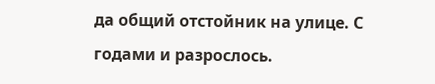да общий отстойник на улице. С годами и разрослось.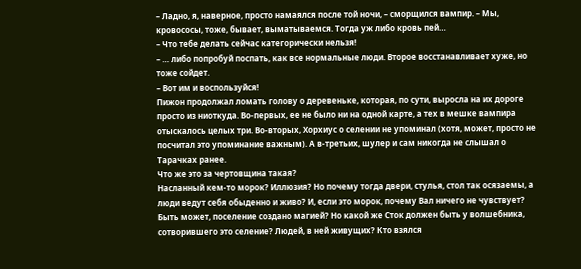– Ладно, я, наверное, просто намаялся после той ночи, – сморщился вампир. – Мы, кровососы, тоже, бывает, выматываемся. Тогда уж либо кровь пей…
– Что тебе делать сейчас категорически нельзя!
– … либо попробуй поспать, как все нормальные люди. Второе восстанавливает хуже, но тоже сойдет.
– Вот им и воспользуйся!
Пижон продолжал ломать голову о деревеньке, которая, по сути, выросла на их дороге просто из ниоткуда. Во-первых, ее не было ни на одной карте, а тех в мешке вампира отыскалось целых три. Во-вторых, Хорхиус о селении не упоминал (хотя, может, просто не посчитал это упоминание важным). А в-третьих, шулер и сам никогда не слышал о Тарачках ранее.
Что же это за чертовщина такая?
Насланный кем-то морок? Иллюзия? Но почему тогда двери, стулья, стол так осязаемы, а люди ведут себя обыденно и живо? И, если это морок, почему Вал ничего не чувствует?
Быть может, поселение создано магией? Но какой же Сток должен быть у волшебника, сотворившего это селение? Людей, в ней живущих? Кто взялся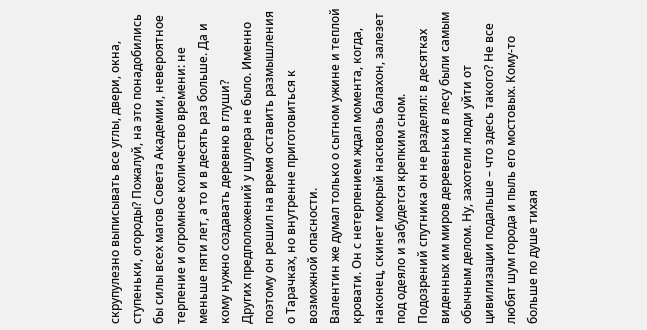скрупулезно выписывать все углы, двери, окна, ступеньки, огороды? Пожалуй, на это понадобились бы силы всех магов Совета Академии, невероятное терпение и огромное количество времени: не меньше пяти лет, а то и в десять раз больше. Да и кому нужно создавать деревню в глуши?
Других предположений у шулера не было. Именно поэтому он решил на время оставить размышления о Тарачках, но внутренне приготовиться к возможной опасности.
Валентин же думал только о сытном ужине и теплой кровати. Он с нетерпением ждал момента, когда, наконец, скинет мокрый насквозь балахон, залезет под одеяло и забудется крепким сном.
Подозрений спутника он не разделял: в десятках виденных им миров деревеньки в лесу были самым обычным делом. Ну, захотели люди уйти от цивилизации подальше – что здесь такого? Не все любят шум города и пыль его мостовых. Кому-то больше по душе тихая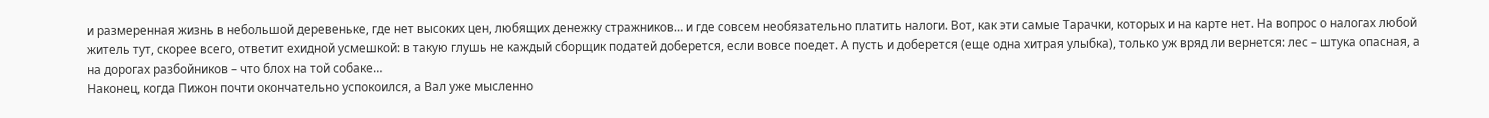и размеренная жизнь в небольшой деревеньке, где нет высоких цен, любящих денежку стражников… и где совсем необязательно платить налоги. Вот, как эти самые Тарачки, которых и на карте нет. На вопрос о налогах любой житель тут, скорее всего, ответит ехидной усмешкой: в такую глушь не каждый сборщик податей доберется, если вовсе поедет. А пусть и доберется (еще одна хитрая улыбка), только уж вряд ли вернется: лес – штука опасная, а на дорогах разбойников – что блох на той собаке…
Наконец, когда Пижон почти окончательно успокоился, а Вал уже мысленно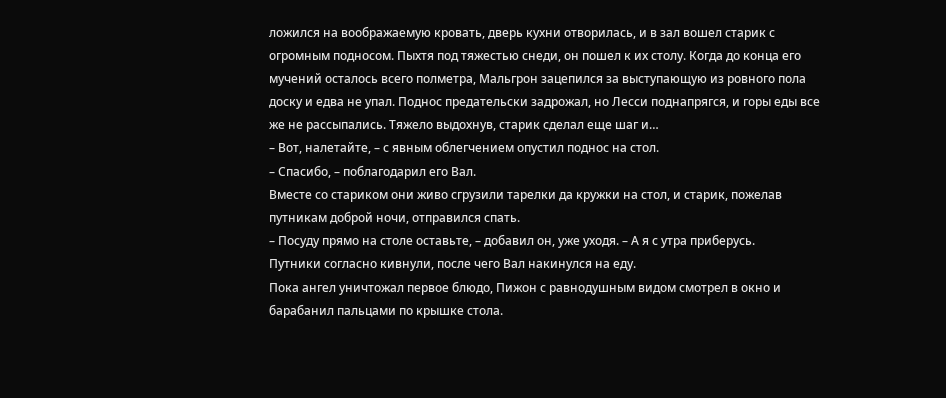ложился на воображаемую кровать, дверь кухни отворилась, и в зал вошел старик с огромным подносом. Пыхтя под тяжестью снеди, он пошел к их столу. Когда до конца его мучений осталось всего полметра, Мальгрон зацепился за выступающую из ровного пола доску и едва не упал. Поднос предательски задрожал, но Лесси поднапрягся, и горы еды все же не рассыпались. Тяжело выдохнув, старик сделал еще шаг и…
– Вот, налетайте, – с явным облегчением опустил поднос на стол.
– Спасибо, – поблагодарил его Вал.
Вместе со стариком они живо сгрузили тарелки да кружки на стол, и старик, пожелав путникам доброй ночи, отправился спать.
– Посуду прямо на столе оставьте, – добавил он, уже уходя. – А я с утра приберусь.
Путники согласно кивнули, после чего Вал накинулся на еду.
Пока ангел уничтожал первое блюдо, Пижон с равнодушным видом смотрел в окно и барабанил пальцами по крышке стола.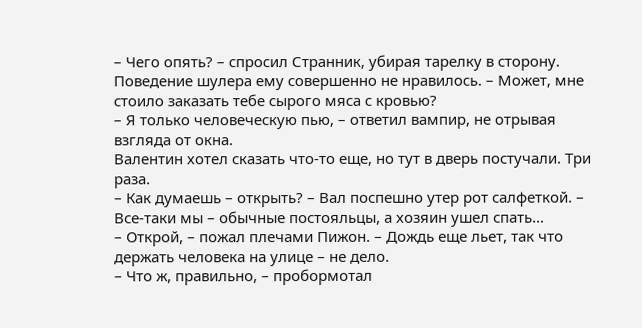– Чего опять? – спросил Странник, убирая тарелку в сторону. Поведение шулера ему совершенно не нравилось. – Может, мне стоило заказать тебе сырого мяса с кровью?
– Я только человеческую пью, – ответил вампир, не отрывая взгляда от окна.
Валентин хотел сказать что-то еще, но тут в дверь постучали. Три раза.
– Как думаешь – открыть? – Вал поспешно утер рот салфеткой. – Все-таки мы – обычные постояльцы, а хозяин ушел спать…
– Открой, – пожал плечами Пижон. – Дождь еще льет, так что держать человека на улице – не дело.
– Что ж, правильно, – пробормотал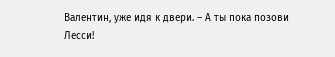Валентин, уже идя к двери. – А ты пока позови Лесси!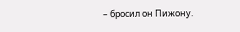– бросил он Пижону.